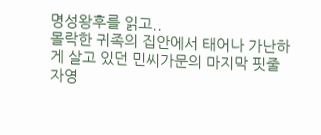명성왕후를 읽고..
몰락한 귀족의 집안에서 태어나 가난하게 살고 있던 민씨가문의 마지막 핏줄 자영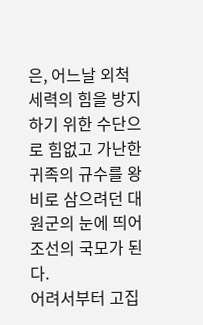은, 어느날 외척 세력의 힘을 방지하기 위한 수단으로 힘없고 가난한 귀족의 규수를 왕비로 삼으려던 대원군의 눈에 띄어 조선의 국모가 된다.
어려서부터 고집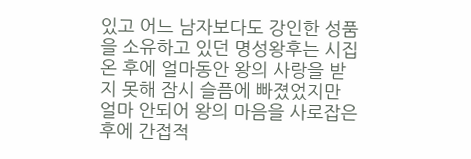있고 어느 남자보다도 강인한 성품을 소유하고 있던 명성왕후는 시집온 후에 얼마동안 왕의 사랑을 받지 못해 잠시 슬픔에 빠졌었지만 얼마 안되어 왕의 마음을 사로잡은 후에 간접적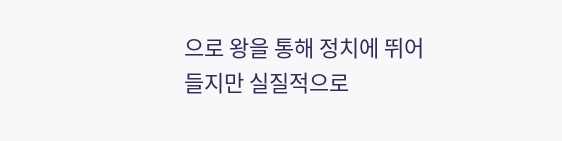으로 왕을 통해 정치에 뛰어들지만 실질적으로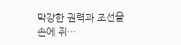막강한 권력과 조선을 손에 쥐…